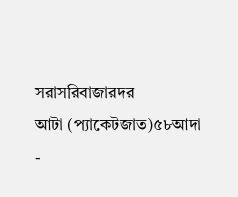সরাসরিবাজারদর
আটা (প্যাকেটজাত)৫৮আদা -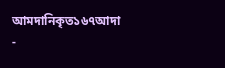আমদানিকৃত১৬৭আদা -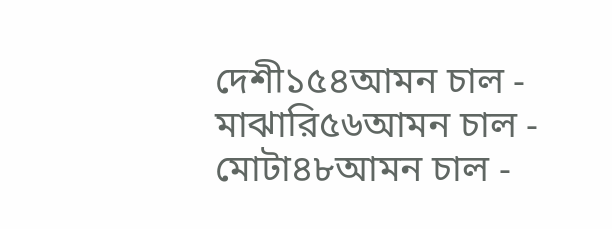দেশী১৫৪আমন চাল - মাঝারি৫৬আমন চাল - মোটা৪৮আমন চাল -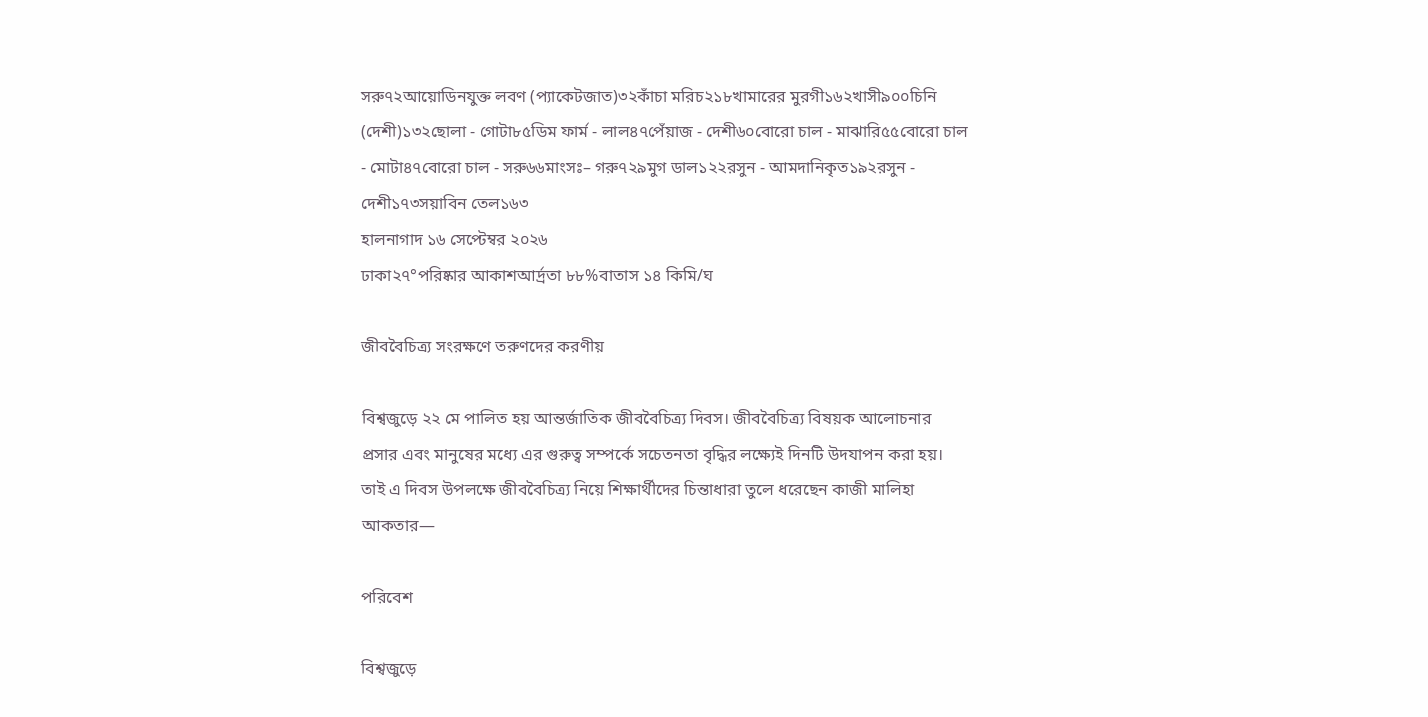সরু৭২আয়োডিনযুক্ত লবণ (প্যাকেটজাত)৩২কাঁচা মরিচ২১৮খামারের মুরগী১৬২খাসী৯০০চিনি (দেশী)১৩২ছোলা - গোটা৮৫ডিম ফার্ম - লাল৪৭পেঁয়াজ - দেশী৬০বোরো চাল - মাঝারি৫৫বোরো চাল - মোটা৪৭বোরো চাল - সরু৬৬মাংসঃ– গরু৭২৯মুগ ডাল১২২রসুন - আমদানিকৃত১৯২রসুন - দেশী১৭৩সয়াবিন তেল১৬৩
হালনাগাদ ১৬ সেপ্টেম্বর ২০২৬
ঢাকা২৭°পরিষ্কার আকাশআর্দ্রতা ৮৮%বাতাস ১৪ কিমি/ঘ

জীববৈচিত্র্য সংরক্ষণে তরুণদের করণীয়

বিশ্বজুড়ে ২২ মে পালিত হয় আন্তর্জাতিক জীববৈচিত্র্য দিবস। জীববৈচিত্র্য বিষয়ক আলোচনার প্রসার এবং মানুষের মধ্যে এর গুরুত্ব সম্পর্কে সচেতনতা বৃদ্ধির লক্ষ্যেই দিনটি উদযাপন করা হয়। তাই এ দিবস উপলক্ষে জীববৈচিত্র্য নিয়ে শিক্ষার্থীদের চিন্তাধারা তুলে ধরেছেন কাজী মালিহা আকতার—

পরিবেশ

বিশ্বজুড়ে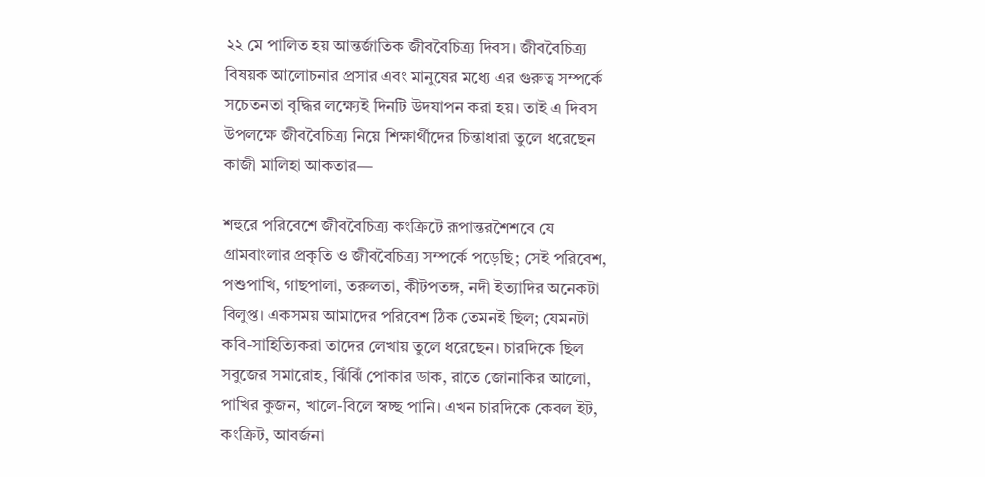২২ মে পালিত হয় আন্তর্জাতিক জীববৈচিত্র্য দিবস। জীববৈচিত্র্য বিষয়ক আলোচনার প্রসার এবং মানুষের মধ্যে এর গুরুত্ব সম্পর্কে সচেতনতা বৃদ্ধির লক্ষ্যেই দিনটি উদযাপন করা হয়। তাই এ দিবস উপলক্ষে জীববৈচিত্র্য নিয়ে শিক্ষার্থীদের চিন্তাধারা তুলে ধরেছেন কাজী মালিহা আকতার—

শহুরে পরিবেশে জীববৈচিত্র্য কংক্রিটে রূপান্তরশৈশবে যে গ্রামবাংলার প্রকৃতি ও জীববৈচিত্র্য সম্পর্কে পড়েছি; সেই পরিবেশ, পশুপাখি, গাছপালা, তরুলতা, কীটপতঙ্গ, নদী ইত্যাদির অনেকটা বিলুপ্ত। একসময় আমাদের পরিবেশ ঠিক তেমনই ছিল; যেমনটা কবি-সাহিত্যিকরা তাদের লেখায় তুলে ধরেছেন। চারদিকে ছিল সবুজের সমারোহ, ঝিঁঝিঁ পোকার ডাক, রাতে জোনাকির আলো, পাখির কুজন, খালে-বিলে স্বচ্ছ পানি। এখন চারদিকে কেবল ইট, কংক্রিট, আবর্জনা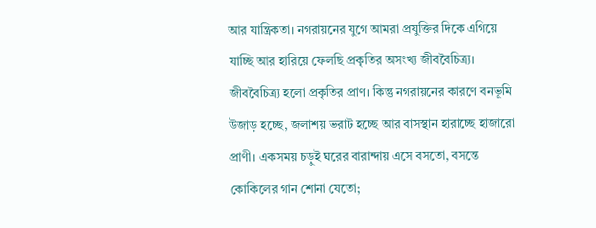আর যান্ত্রিকতা। নগরায়নের যুগে আমরা প্রযুক্তির দিকে এগিয়ে যাচ্ছি আর হারিয়ে ফেলছি প্রকৃতির অসংখ্য জীববৈচিত্র্য। জীববৈচিত্র্য হলো প্রকৃতির প্রাণ। কিন্তু নগরায়নের কারণে বনভূমি উজাড় হচ্ছে, জলাশয় ভরাট হচ্ছে আর বাসস্থান হারাচ্ছে হাজারো প্রাণী। একসময় চড়ুই ঘরের বারান্দায় এসে বসতো, বসন্তে কোকিলের গান শোনা যেতো;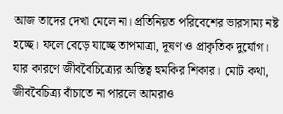আজ তাদের দেখা মেলে না। প্রতিনিয়ত পরিবেশের ভারসাম্য নষ্ট হচ্ছে। ফলে বেড়ে যাচ্ছে তাপমাত্রা, দূষণ ও প্রাকৃতিক দুর্যোগ। যার কারণে জীববৈচিত্র্যের অস্তিত্ব হুমকির শিকার। মোট কথা, জীববৈচিত্র্য বাঁচাতে না পারলে আমরাও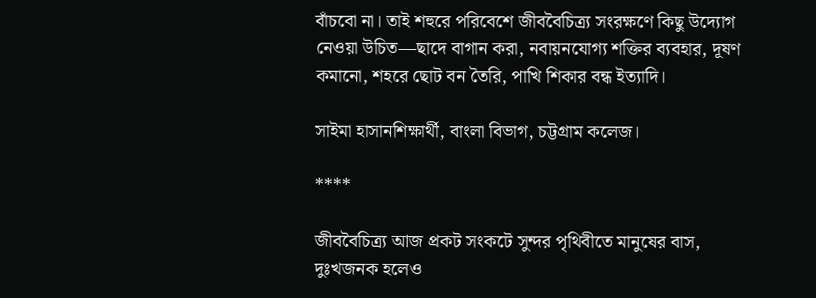বাঁচবো না। তাই শহুরে পরিবেশে জীববৈচিত্র্য সংরক্ষণে কিছু উদ্যোগ নেওয়া উচিত—ছাদে বাগান করা, নবায়নযোগ্য শক্তির ব্যবহার, দূষণ কমানো, শহরে ছোট বন তৈরি, পাখি শিকার বন্ধ ইত্যাদি।

সাইমা হাসানশিক্ষার্থী, বাংলা বিভাগ, চট্টগ্রাম কলেজ।

****

জীববৈচিত্র্য আজ প্রকট সংকটে সুন্দর পৃথিবীতে মানুষের বাস, দুঃখজনক হলেও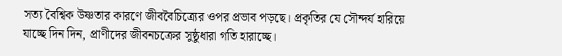সত্য বৈশ্বিক উষ্ণতার কারণে জীববৈচিত্র্যের ওপর প্রভাব পড়ছে। প্রকৃতির যে সৌন্দর্য হারিয়ে যাচ্ছে দিন দিন, প্রাণীদের জীবনচক্রের সুষ্ঠুধারা গতি হারাচ্ছে।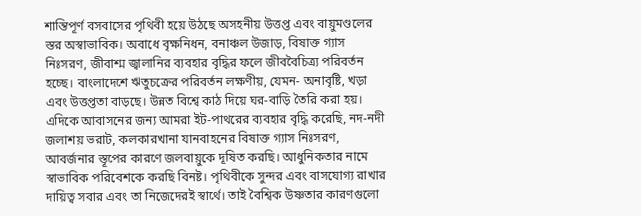শান্তিপূর্ণ বসবাসের পৃথিবী হয়ে উঠছে অসহনীয় উত্তপ্ত এবং বায়ুমণ্ডলের স্তর অস্বাভাবিক। অবাধে বৃক্ষনিধন, বনাঞ্চল উজাড়, বিষাক্ত গ্যাস নিঃসরণ, জীবাশ্ম জ্বালানির ব্যবহার বৃদ্ধির ফলে জীববৈচিত্র্য পরিবর্তন হচ্ছে। বাংলাদেশে ঋতুচক্রের পরিবর্তন লক্ষণীয়, যেমন- অনাবৃষ্টি, খড়া এবং উত্তপ্ততা বাড়ছে। উন্নত বিশ্বে কাঠ দিয়ে ঘর-বাড়ি তৈরি করা হয়। এদিকে আবাসনের জন্য আমরা ইট-পাথরের ব্যবহার বৃদ্ধি করেছি, নদ-নদী জলাশয় ভরাট, কলকারখানা যানবাহনের বিষাক্ত গ্যাস নিঃসরণ, আবর্জনার স্তূপের কারণে জলবায়ুকে দূষিত করছি। আধুনিকতার নামে স্বাভাবিক পরিবেশকে করছি বিনষ্ট। পৃথিবীকে সুন্দর এবং বাসযোগ্য রাখার দায়িত্ব সবার এবং তা নিজেদেরই স্বার্থে। তাই বৈশ্বিক উষ্ণতার কারণগুলো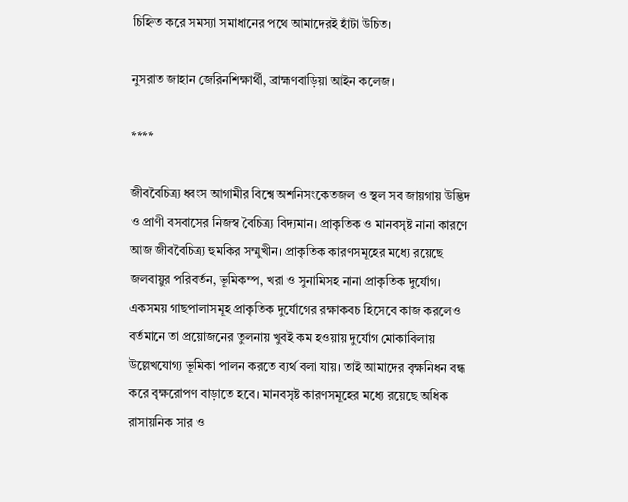চিহ্নিত করে সমস্যা সমাধানের পথে আমাদেরই হাঁটা উচিত।

নুসরাত জাহান জেরিনশিক্ষার্থী, ব্রাহ্মণবাড়িয়া আইন কলেজ।

****

জীববৈচিত্র্য ধ্বংস আগামীর বিশ্বে অশনিসংকেতজল ও স্থল সব জায়গায় উদ্ভিদ ও প্রাণী বসবাসের নিজস্ব বৈচিত্র্য বিদ্যমান। প্রাকৃতিক ও মানবসৃষ্ট নানা কারণে আজ জীববৈচিত্র্য হুমকির সম্মুখীন। প্রাকৃতিক কারণসমূহের মধ্যে রয়েছে জলবায়ুর পরিবর্তন, ভূমিকম্প, খরা ও সুনামিসহ নানা প্রাকৃতিক দুর্যোগ। একসময় গাছপালাসমূহ প্রাকৃতিক দুর্যোগের রক্ষাকবচ হিসেবে কাজ করলেও বর্তমানে তা প্রয়োজনের তুলনায় খুবই কম হওয়ায় দুর্যোগ মোকাবিলায় উল্লেখযোগ্য ভূমিকা পালন করতে ব্যর্থ বলা যায়। তাই আমাদের বৃক্ষনিধন বন্ধ করে বৃক্ষরোপণ বাড়াতে হবে। মানবসৃষ্ট কারণসমূহের মধ্যে রয়েছে অধিক রাসায়নিক সার ও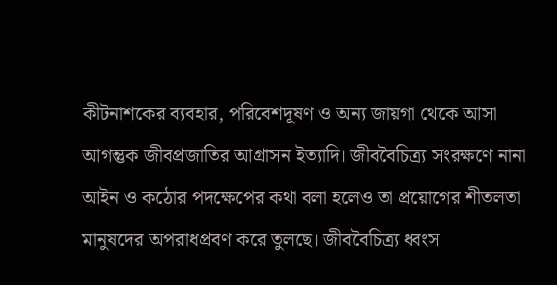কীটনাশকের ব্যবহার, পরিবেশদূষণ ও অন্য জায়গা থেকে আসা আগন্তুক জীবপ্রজাতির আগ্রাসন ইত্যাদি। জীববৈচিত্র্য সংরক্ষণে নানা আইন ও কঠোর পদক্ষেপের কথা বলা হলেও তা প্রয়োগের শীতলতা মানুষদের অপরাধপ্রবণ করে তুলছে। জীববৈচিত্র্য ধ্বংস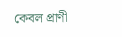কেবল প্রাণী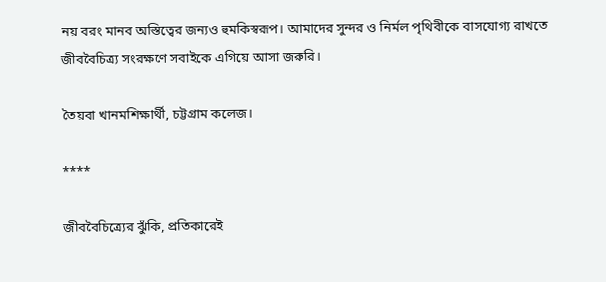নয় বরং মানব অস্তিত্বের জন্যও হুমকিস্বরূপ। আমাদের সুন্দর ও নির্মল পৃথিবীকে বাসযোগ্য রাখতে জীববৈচিত্র্য সংরক্ষণে সবাইকে এগিয়ে আসা জরুরি।

তৈয়বা খানমশিক্ষার্থী, চট্টগ্রাম কলেজ।

****

জীববৈচিত্র্যের ঝুঁকি, প্রতিকারেই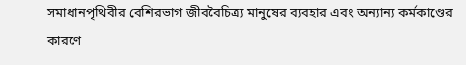সমাধানপৃথিবীর বেশিরভাগ জীববৈচিত্র্য মানুষের ব্যবহার এবং অন্যান্য কর্মকাণ্ডের কারণে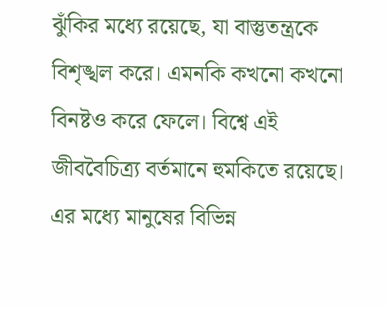ঝুঁকির মধ্যে রয়েছে, যা বাস্তুতন্ত্রকে বিশৃঙ্খল করে। এমনকি কখনো কখনো বিনষ্টও করে ফেলে। বিশ্বে এই জীববৈচিত্র্য বর্তমানে হুমকিতে রয়েছে। এর মধ্যে মানুষের বিভিন্ন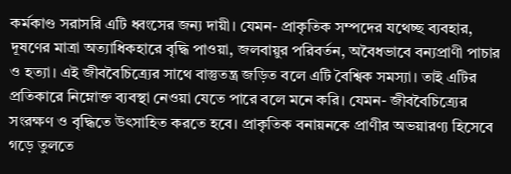কর্মকাণ্ড সরাসরি এটি ধ্বংসের জন্য দায়ী। যেমন- প্রাকৃতিক সম্পদের যথেচ্ছ ব্যবহার, দূষণের মাত্রা অত্যাধিকহারে বৃদ্ধি পাওয়া, জলবায়ুর পরিবর্তন, অবৈধভাবে বন্যপ্রাণী পাচার ও হত্যা। এই জীববৈচিত্র্যের সাথে বাস্তুতন্ত্র জড়িত বলে এটি বৈশ্বিক সমস্যা। তাই এটির প্রতিকারে নিম্নোক্ত ব্যবস্থা নেওয়া যেতে পারে বলে মনে করি। যেমন- জীববৈচিত্র্যের সংরক্ষণ ও বৃদ্ধিতে উৎসাহিত করতে হবে। প্রাকৃতিক বনায়নকে প্রাণীর অভয়ারণ্য হিসেবে গড়ে তুলতে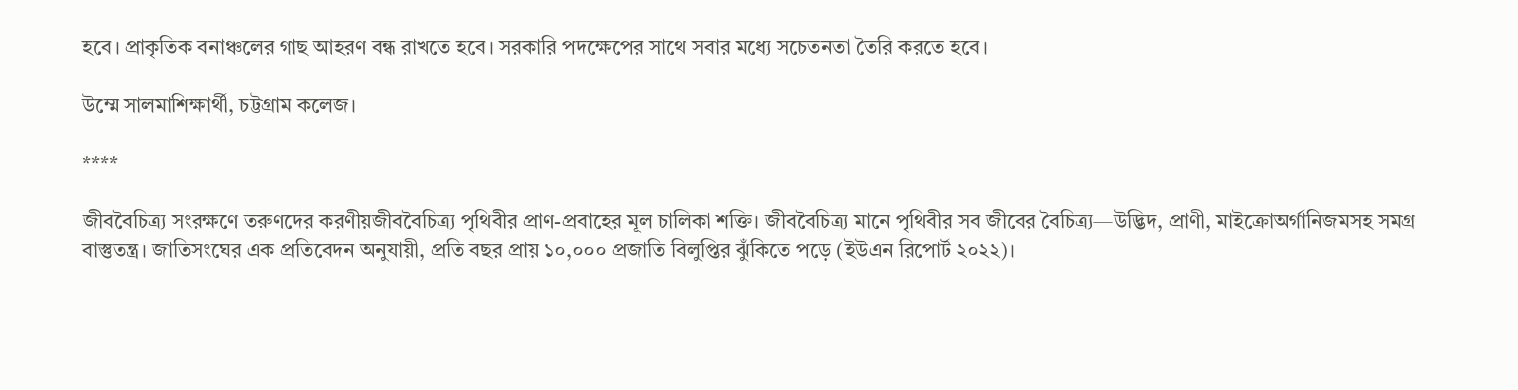হবে। প্রাকৃতিক বনাঞ্চলের গাছ আহরণ বন্ধ রাখতে হবে। সরকারি পদক্ষেপের সাথে সবার মধ্যে সচেতনতা তৈরি করতে হবে।

উম্মে সালমাশিক্ষার্থী, চট্টগ্রাম কলেজ।

****

জীববৈচিত্র্য সংরক্ষণে তরুণদের করণীয়জীববৈচিত্র্য পৃথিবীর প্রাণ-প্রবাহের মূল চালিকা শক্তি। জীববৈচিত্র্য মানে পৃথিবীর সব জীবের বৈচিত্র্য—উদ্ভিদ, প্রাণী, মাইক্রোঅর্গানিজমসহ সমগ্র বাস্তুতন্ত্র। জাতিসংঘের এক প্রতিবেদন অনুযায়ী, প্রতি বছর প্রায় ১০,০০০ প্রজাতি বিলুপ্তির ঝুঁকিতে পড়ে (ইউএন রিপোর্ট ২০২২)।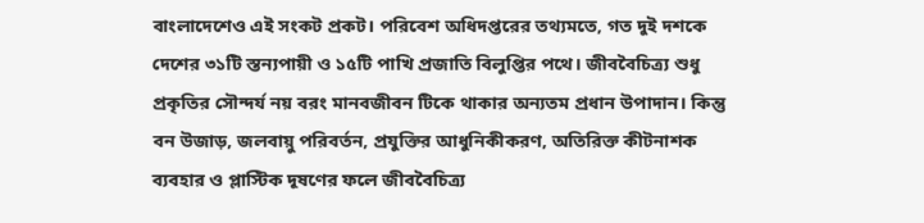বাংলাদেশেও এই সংকট প্রকট। পরিবেশ অধিদপ্তরের তথ্যমতে, গত দুই দশকে দেশের ৩১টি স্তন্যপায়ী ও ১৫টি পাখি প্রজাতি বিলুপ্তির পথে। জীববৈচিত্র্য শুধু প্রকৃতির সৌন্দর্য নয় বরং মানবজীবন টিকে থাকার অন্যতম প্রধান উপাদান। কিন্তু বন উজাড়, জলবায়ু পরিবর্তন, প্রযুক্তির আধুনিকীকরণ, অতিরিক্ত কীটনাশক ব্যবহার ও প্লাস্টিক দূষণের ফলে জীববৈচিত্র্য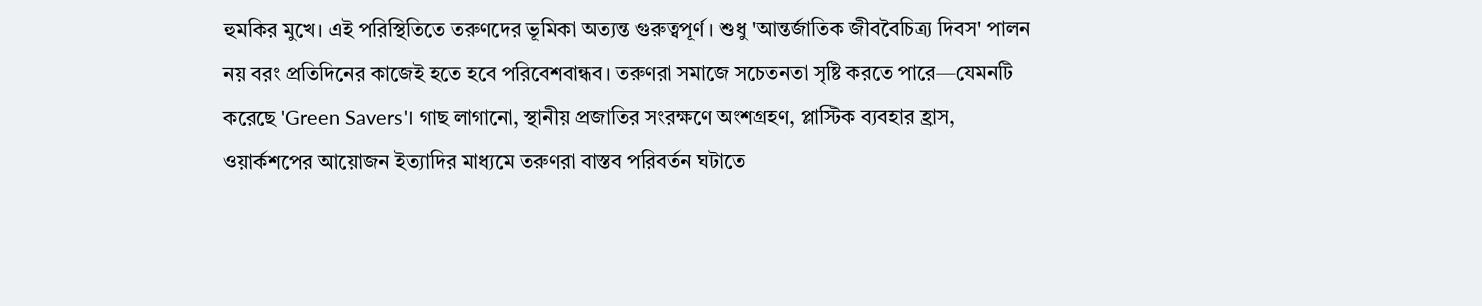হুমকির মুখে। এই পরিস্থিতিতে তরুণদের ভূমিকা অত্যন্ত গুরুত্বপূর্ণ। শুধু 'আন্তর্জাতিক জীববৈচিত্র্য দিবস' পালন নয় বরং প্রতিদিনের কাজেই হতে হবে পরিবেশবান্ধব। তরুণরা সমাজে সচেতনতা সৃষ্টি করতে পারে—যেমনটি করেছে 'Green Savers'। গাছ লাগানো, স্থানীয় প্রজাতির সংরক্ষণে অংশগ্রহণ, প্লাস্টিক ব্যবহার হ্রাস, ওয়ার্কশপের আয়োজন ইত্যাদির মাধ্যমে তরুণরা বাস্তব পরিবর্তন ঘটাতে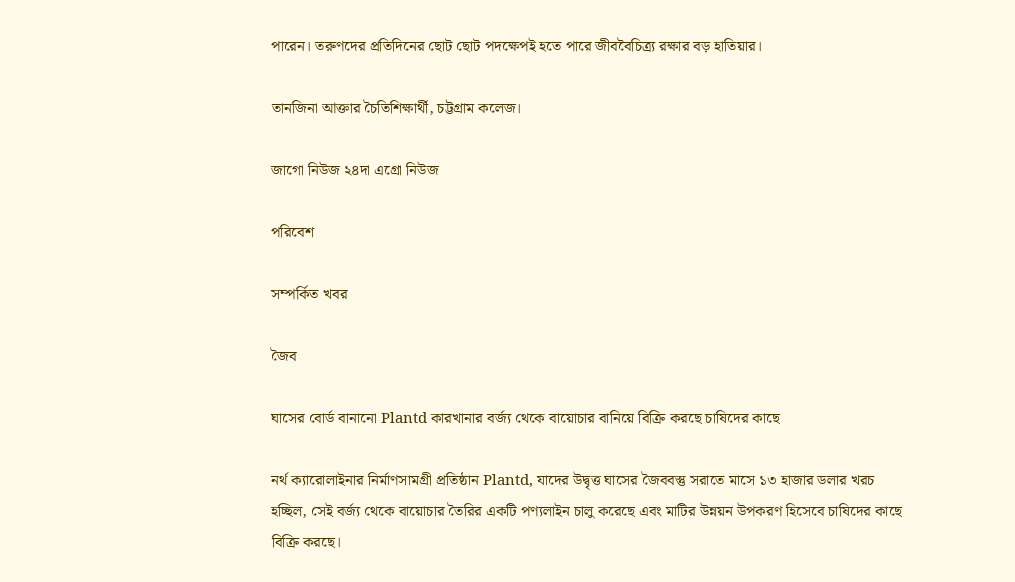পারেন। তরুণদের প্রতিদিনের ছোট ছোট পদক্ষেপই হতে পারে জীববৈচিত্র্য রক্ষার বড় হাতিয়ার।

তানজিনা আক্তার চৈতিশিক্ষার্থী, চট্টগ্রাম কলেজ।

জাগো নিউজ ২৪দা এগ্রো নিউজ

পরিবেশ

সম্পর্কিত খবর

জৈব

ঘাসের বোর্ড বানানো Plantd কারখানার বর্জ্য থেকে বায়োচার বানিয়ে বিক্রি করছে চাষিদের কাছে

নর্থ ক্যারোলাইনার নির্মাণসামগ্রী প্রতিষ্ঠান Plantd, যাদের উদ্বৃত্ত ঘাসের জৈববস্তু সরাতে মাসে ১৩ হাজার ডলার খরচ হচ্ছিল, সেই বর্জ্য থেকে বায়োচার তৈরির একটি পণ্যলাইন চালু করেছে এবং মাটির উন্নয়ন উপকরণ হিসেবে চাষিদের কাছে বিক্রি করছে।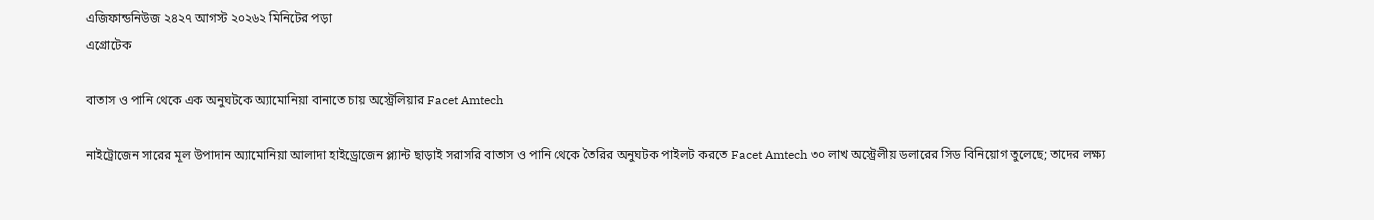এজিফান্ডনিউজ ২৪২৭ আগস্ট ২০২৬২ মিনিটের পড়া
এগ্রোটেক

বাতাস ও পানি থেকে এক অনুঘটকে অ্যামোনিয়া বানাতে চায় অস্ট্রেলিয়ার Facet Amtech

নাইট্রোজেন সারের মূল উপাদান অ্যামোনিয়া আলাদা হাইড্রোজেন প্ল্যান্ট ছাড়াই সরাসরি বাতাস ও পানি থেকে তৈরির অনুঘটক পাইলট করতে Facet Amtech ৩০ লাখ অস্ট্রেলীয় ডলারের সিড বিনিয়োগ তুলেছে; তাদের লক্ষ্য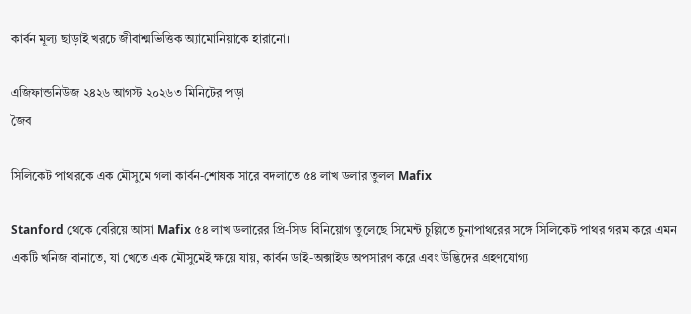কার্বন মূল্য ছাড়াই খরচে জীবাশ্মভিত্তিক অ্যামোনিয়াকে হারানো।

এজিফান্ডনিউজ ২৪২৬ আগস্ট ২০২৬৩ মিনিটের পড়া
জৈব

সিলিকেট পাথরকে এক মৌসুমে গলা কার্বন-শোষক সারে বদলাতে ৫৪ লাখ ডলার তুলল Mafix

Stanford থেকে বেরিয়ে আসা Mafix ৫৪ লাখ ডলারের প্রি-সিড বিনিয়োগ তুলেছে সিমেন্ট চুল্লিতে চুনাপাথরের সঙ্গে সিলিকেট পাথর গরম করে এমন একটি খনিজ বানাতে, যা খেতে এক মৌসুমেই ক্ষয়ে যায়, কার্বন ডাই-অক্সাইড অপসারণ করে এবং উদ্ভিদের গ্রহণযোগ্য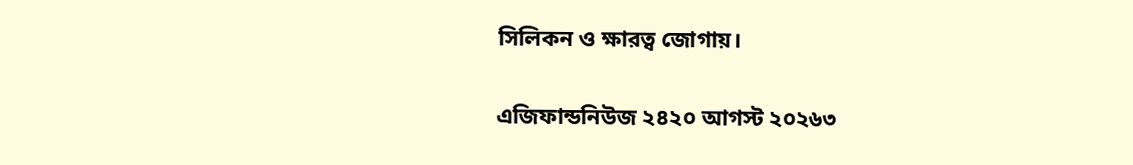সিলিকন ও ক্ষারত্ব জোগায়।

এজিফান্ডনিউজ ২৪২০ আগস্ট ২০২৬৩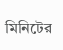মিনিটের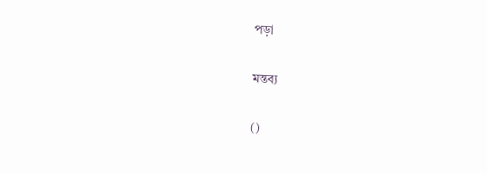পড়া

মন্তব্য

()